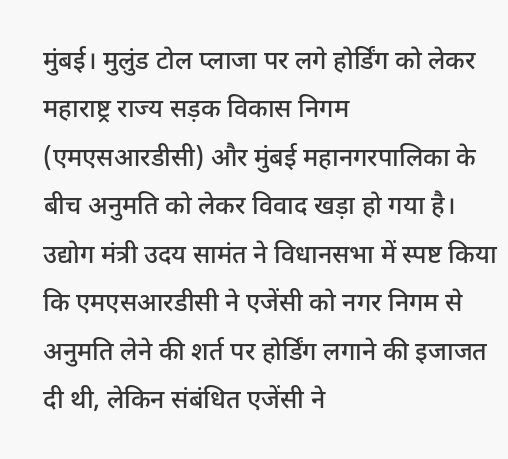मुंबई। मुलुंड टोल प्लाजा पर लगे होर्डिंग को लेकर महाराष्ट्र राज्य सड़क विकास निगम (एमएसआरडीसी) और मुंबई महानगरपालिका के बीच अनुमति को लेकर विवाद खड़ा हो गया है। उद्योग मंत्री उदय सामंत ने विधानसभा में स्पष्ट किया कि एमएसआरडीसी ने एजेंसी को नगर निगम से अनुमति लेने की शर्त पर होर्डिंग लगाने की इजाजत दी थी, लेकिन संबंधित एजेंसी ने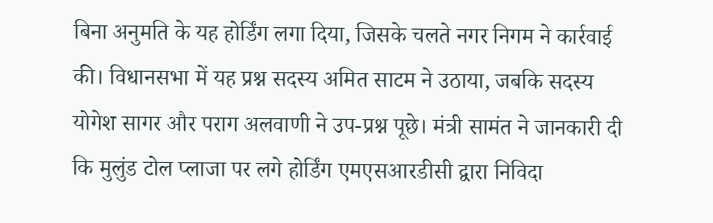बिना अनुमति के यह होर्डिंग लगा दिया, जिसके चलते नगर निगम ने कार्रवाई की। विधानसभा में यह प्रश्न सदस्य अमित साटम ने उठाया, जबकि सदस्य योगेश सागर और पराग अलवाणी ने उप-प्रश्न पूछे। मंत्री सामंत ने जानकारी दी कि मुलुंड टोल प्लाजा पर लगे होर्डिंग एमएसआरडीसी द्वारा निविदा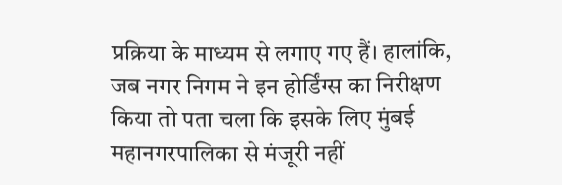प्रक्रिया के माध्यम से लगाए गए हैं। हालांकि, जब नगर निगम ने इन होर्डिंग्स का निरीक्षण किया तो पता चला कि इसके लिए मुंबई महानगरपालिका से मंजूरी नहीं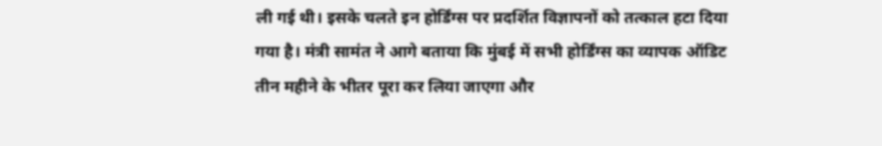ली गई थी। इसके चलते इन होर्डिंग्स पर प्रदर्शित विज्ञापनों को तत्काल हटा दिया गया है। मंत्री सामंत ने आगे बताया कि मुंबई में सभी होर्डिंग्स का व्यापक ऑडिट तीन महीने के भीतर पूरा कर लिया जाएगा और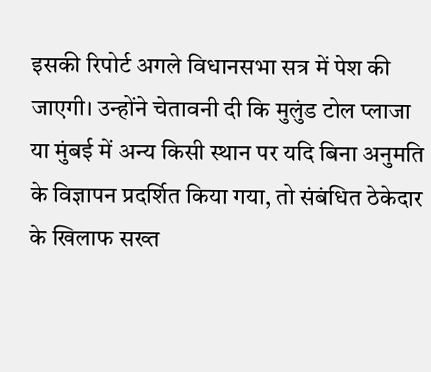इसकी रिपोर्ट अगले विधानसभा सत्र में पेश की जाएगी। उन्होंने चेतावनी दी कि मुलुंड टोल प्लाजा या मुंबई में अन्य किसी स्थान पर यदि बिना अनुमति के विज्ञापन प्रदर्शित किया गया, तो संबंधित ठेकेदार के खिलाफ सख्त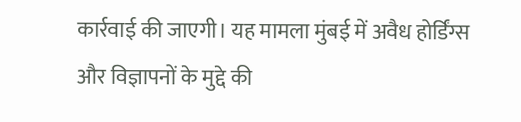कार्रवाई की जाएगी। यह मामला मुंबई में अवैध होर्डिंग्स और विज्ञापनों के मुद्दे की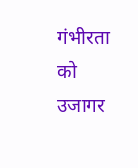गंभीरता को उजागर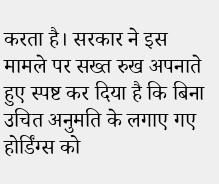करता है। सरकार ने इस मामले पर सख्त रुख अपनाते हुए स्पष्ट कर दिया है कि बिना उचित अनुमति के लगाए गए होर्डिंग्स को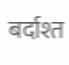बर्दाश्त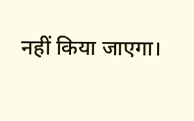नहीं किया जाएगा।